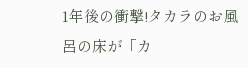1年後の衝撃!タカラのお風呂の床が「カ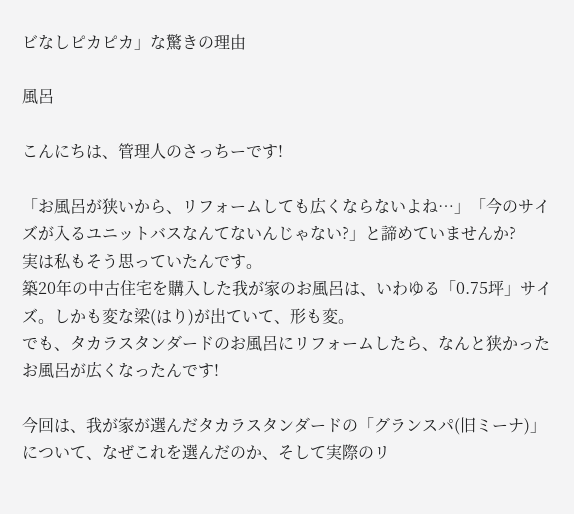ビなしピカピカ」な驚きの理由

風呂

こんにちは、管理人のさっちーです!

「お風呂が狭いから、リフォームしても広くならないよね…」「今のサイズが入るユニットバスなんてないんじゃない?」と諦めていませんか?
実は私もそう思っていたんです。
築20年の中古住宅を購入した我が家のお風呂は、いわゆる「0.75坪」サイズ。しかも変な梁(はり)が出ていて、形も変。
でも、タカラスタンダードのお風呂にリフォームしたら、なんと狭かったお風呂が広くなったんです!

今回は、我が家が選んだタカラスタンダードの「グランスパ(旧ミーナ)」について、なぜこれを選んだのか、そして実際のリ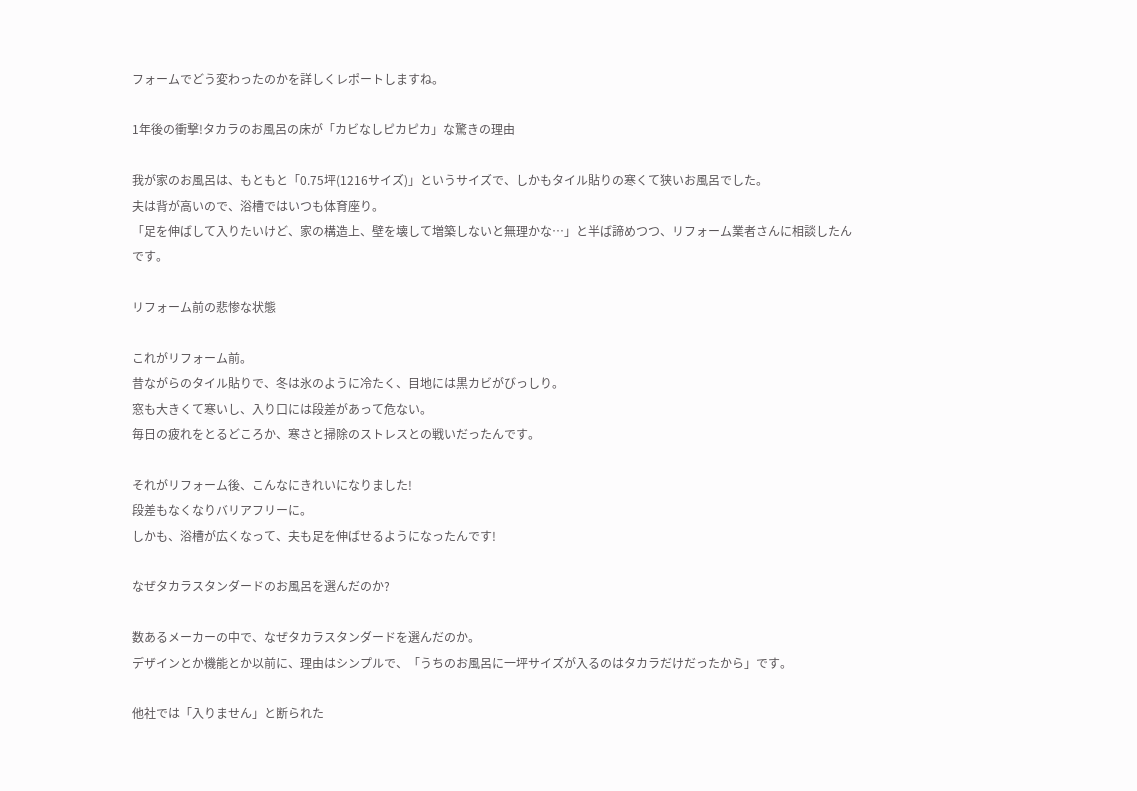フォームでどう変わったのかを詳しくレポートしますね。

1年後の衝撃!タカラのお風呂の床が「カビなしピカピカ」な驚きの理由

我が家のお風呂は、もともと「0.75坪(1216サイズ)」というサイズで、しかもタイル貼りの寒くて狭いお風呂でした。
夫は背が高いので、浴槽ではいつも体育座り。
「足を伸ばして入りたいけど、家の構造上、壁を壊して増築しないと無理かな…」と半ば諦めつつ、リフォーム業者さんに相談したんです。

リフォーム前の悲惨な状態

これがリフォーム前。
昔ながらのタイル貼りで、冬は氷のように冷たく、目地には黒カビがびっしり。
窓も大きくて寒いし、入り口には段差があって危ない。
毎日の疲れをとるどころか、寒さと掃除のストレスとの戦いだったんです。

それがリフォーム後、こんなにきれいになりました!
段差もなくなりバリアフリーに。
しかも、浴槽が広くなって、夫も足を伸ばせるようになったんです!

なぜタカラスタンダードのお風呂を選んだのか?

数あるメーカーの中で、なぜタカラスタンダードを選んだのか。
デザインとか機能とか以前に、理由はシンプルで、「うちのお風呂に一坪サイズが入るのはタカラだけだったから」です。

他社では「入りません」と断られた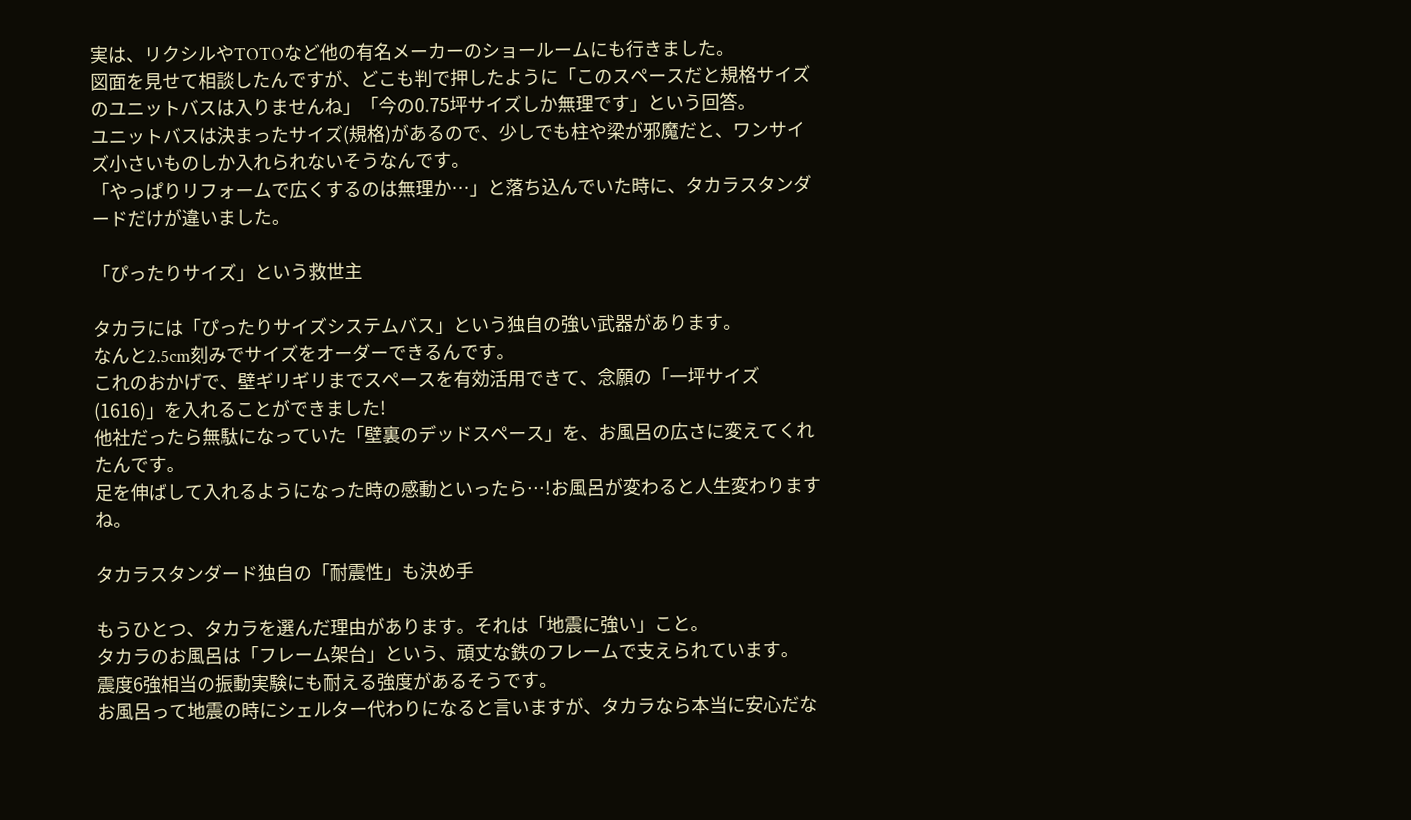実は、リクシルやTOTOなど他の有名メーカーのショールームにも行きました。
図面を見せて相談したんですが、どこも判で押したように「このスペースだと規格サイズのユニットバスは入りませんね」「今の0.75坪サイズしか無理です」という回答。
ユニットバスは決まったサイズ(規格)があるので、少しでも柱や梁が邪魔だと、ワンサイズ小さいものしか入れられないそうなんです。
「やっぱりリフォームで広くするのは無理か…」と落ち込んでいた時に、タカラスタンダードだけが違いました。

「ぴったりサイズ」という救世主

タカラには「ぴったりサイズシステムバス」という独自の強い武器があります。
なんと2.5cm刻みでサイズをオーダーできるんです。
これのおかげで、壁ギリギリまでスペースを有効活用できて、念願の「一坪サイズ(1616)」を入れることができました!
他社だったら無駄になっていた「壁裏のデッドスペース」を、お風呂の広さに変えてくれたんです。
足を伸ばして入れるようになった時の感動といったら…!お風呂が変わると人生変わりますね。

タカラスタンダード独自の「耐震性」も決め手

もうひとつ、タカラを選んだ理由があります。それは「地震に強い」こと。
タカラのお風呂は「フレーム架台」という、頑丈な鉄のフレームで支えられています。
震度6強相当の振動実験にも耐える強度があるそうです。
お風呂って地震の時にシェルター代わりになると言いますが、タカラなら本当に安心だな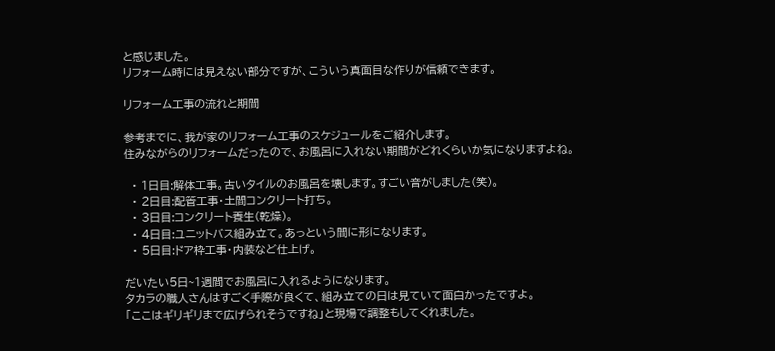と感じました。
リフォーム時には見えない部分ですが、こういう真面目な作りが信頼できます。

リフォーム工事の流れと期間

参考までに、我が家のリフォーム工事のスケジュールをご紹介します。
住みながらのリフォームだったので、お風呂に入れない期間がどれくらいか気になりますよね。

  • 1日目:解体工事。古いタイルのお風呂を壊します。すごい音がしました(笑)。
  • 2日目:配管工事・土間コンクリート打ち。
  • 3日目:コンクリート養生(乾燥)。
  • 4日目:ユニットバス組み立て。あっという間に形になります。
  • 5日目:ドア枠工事・内装など仕上げ。

だいたい5日~1週間でお風呂に入れるようになります。
タカラの職人さんはすごく手際が良くて、組み立ての日は見ていて面白かったですよ。
「ここはギリギリまで広げられそうですね」と現場で調整もしてくれました。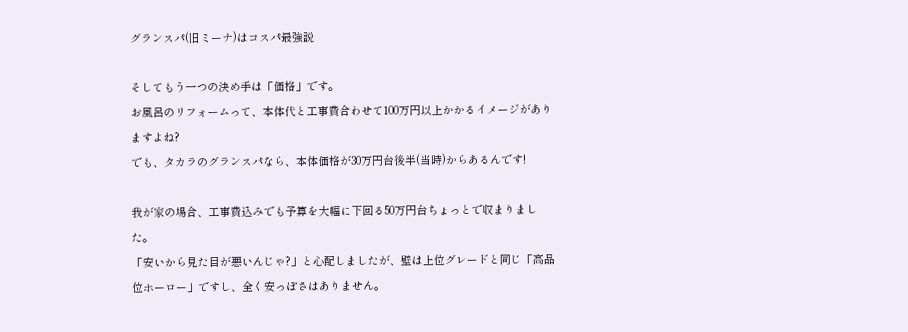グランスパ(旧ミーナ)はコスパ最強説

そしてもう一つの決め手は「価格」です。
お風呂のリフォームって、本体代と工事費合わせて100万円以上かかるイメージがありますよね?
でも、タカラのグランスパなら、本体価格が30万円台後半(当時)からあるんです!

我が家の場合、工事費込みでも予算を大幅に下回る50万円台ちょっとで収まりました。
「安いから見た目が悪いんじゃ?」と心配しましたが、壁は上位グレードと同じ「高品位ホーロー」ですし、全く安っぽさはありません。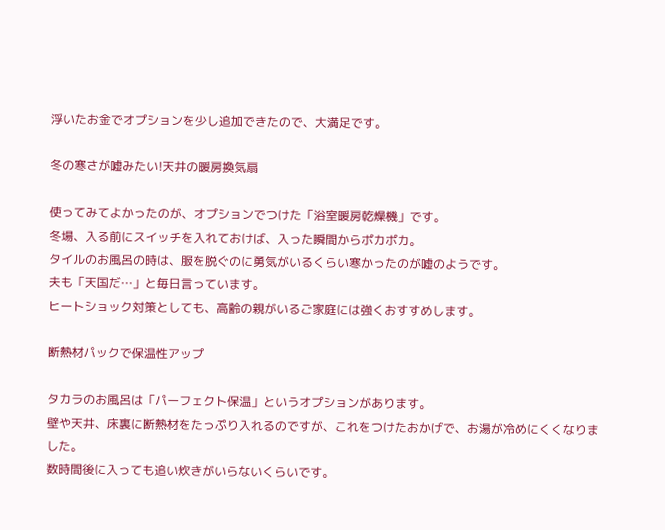浮いたお金でオプションを少し追加できたので、大満足です。

冬の寒さが嘘みたい!天井の暖房換気扇

使ってみてよかったのが、オプションでつけた「浴室暖房乾燥機」です。
冬場、入る前にスイッチを入れておけば、入った瞬間からポカポカ。
タイルのお風呂の時は、服を脱ぐのに勇気がいるくらい寒かったのが嘘のようです。
夫も「天国だ…」と毎日言っています。
ヒートショック対策としても、高齢の親がいるご家庭には強くおすすめします。

断熱材パックで保温性アップ

タカラのお風呂は「パーフェクト保温」というオプションがあります。
壁や天井、床裏に断熱材をたっぷり入れるのですが、これをつけたおかげで、お湯が冷めにくくなりました。
数時間後に入っても追い炊きがいらないくらいです。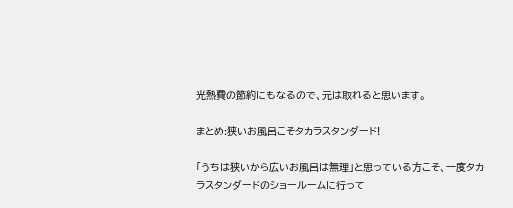光熱費の節約にもなるので、元は取れると思います。

まとめ:狭いお風呂こそタカラスタンダード!

「うちは狭いから広いお風呂は無理」と思っている方こそ、一度タカラスタンダードのショールームに行って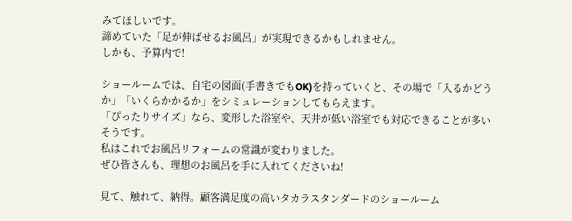みてほしいです。
諦めていた「足が伸ばせるお風呂」が実現できるかもしれません。
しかも、予算内で!

ショールームでは、自宅の図面(手書きでもOK)を持っていくと、その場で「入るかどうか」「いくらかかるか」をシミュレーションしてもらえます。
「ぴったりサイズ」なら、変形した浴室や、天井が低い浴室でも対応できることが多いそうです。
私はこれでお風呂リフォームの常識が変わりました。
ぜひ皆さんも、理想のお風呂を手に入れてくださいね!

見て、触れて、納得。顧客満足度の高いタカラスタンダードのショールーム